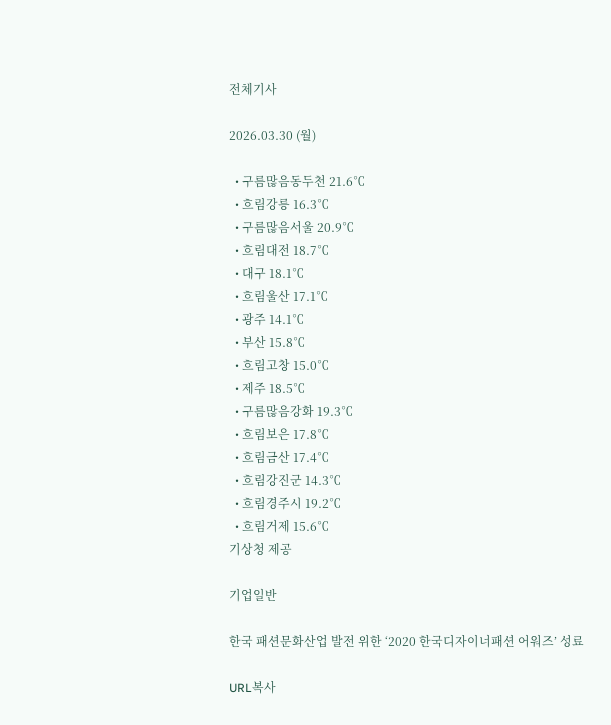전체기사

2026.03.30 (월)

  • 구름많음동두천 21.6℃
  • 흐림강릉 16.3℃
  • 구름많음서울 20.9℃
  • 흐림대전 18.7℃
  • 대구 18.1℃
  • 흐림울산 17.1℃
  • 광주 14.1℃
  • 부산 15.8℃
  • 흐림고창 15.0℃
  • 제주 18.5℃
  • 구름많음강화 19.3℃
  • 흐림보은 17.8℃
  • 흐림금산 17.4℃
  • 흐림강진군 14.3℃
  • 흐림경주시 19.2℃
  • 흐림거제 15.6℃
기상청 제공

기업일반

한국 패션문화산업 발전 위한 ‘2020 한국디자이너패션 어워즈’ 성료

URL복사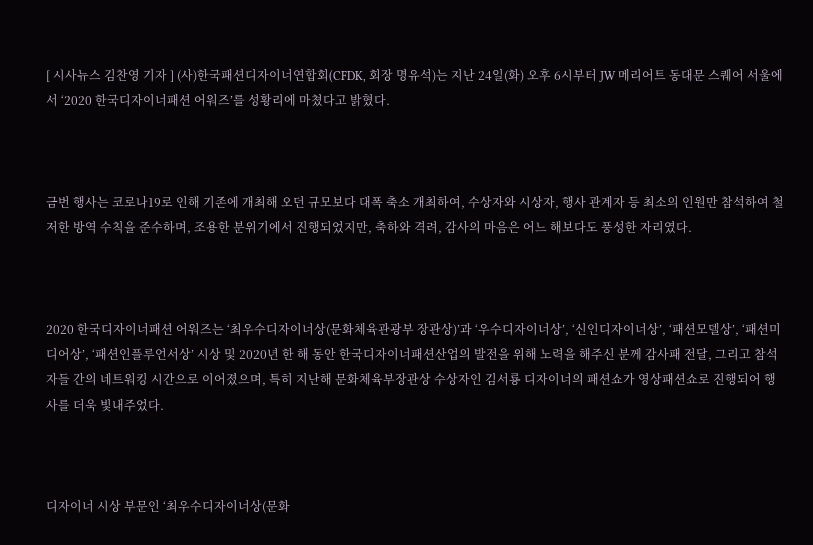[ 시사뉴스 김찬영 기자 ] (사)한국패션디자이너연합회(CFDK, 회장 명유석)는 지난 24일(화) 오후 6시부터 JW 메리어트 동대문 스퀘어 서울에서 ‘2020 한국디자이너패션 어워즈’를 성황리에 마쳤다고 밝혔다.



금번 행사는 코로나19로 인해 기존에 개최해 오던 규모보다 대폭 축소 개최하여, 수상자와 시상자, 행사 관계자 등 최소의 인원만 참석하여 철저한 방역 수칙을 준수하며, 조용한 분위기에서 진행되었지만, 축하와 격려, 감사의 마음은 어느 해보다도 풍성한 자리였다.



2020 한국디자이너패션 어워즈는 ‘최우수디자이너상(문화체육관광부 장관상)’과 ‘우수디자이너상’, ‘신인디자이너상’, ‘패션모델상’, ‘패션미디어상’, ‘패션인플루언서상’ 시상 및 2020년 한 해 동안 한국디자이너패션산업의 발전을 위해 노력을 해주신 분께 감사패 전달, 그리고 참석자들 간의 네트워킹 시간으로 이어졌으며, 특히 지난해 문화체육부장관상 수상자인 김서룡 디자이너의 패션쇼가 영상패션쇼로 진행되어 행사를 더욱 빛내주었다.



디자이너 시상 부문인 ‘최우수디자이너상(문화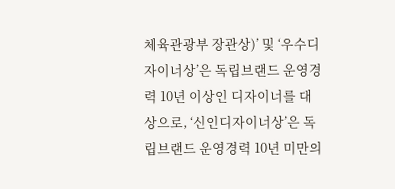체육관광부 장관상)’ 및 ‘우수디자이너상’은 독립브랜드 운영경력 10년 이상인 디자이너를 대상으로, ‘신인디자이너상’은 독립브랜드 운영경력 10년 미만의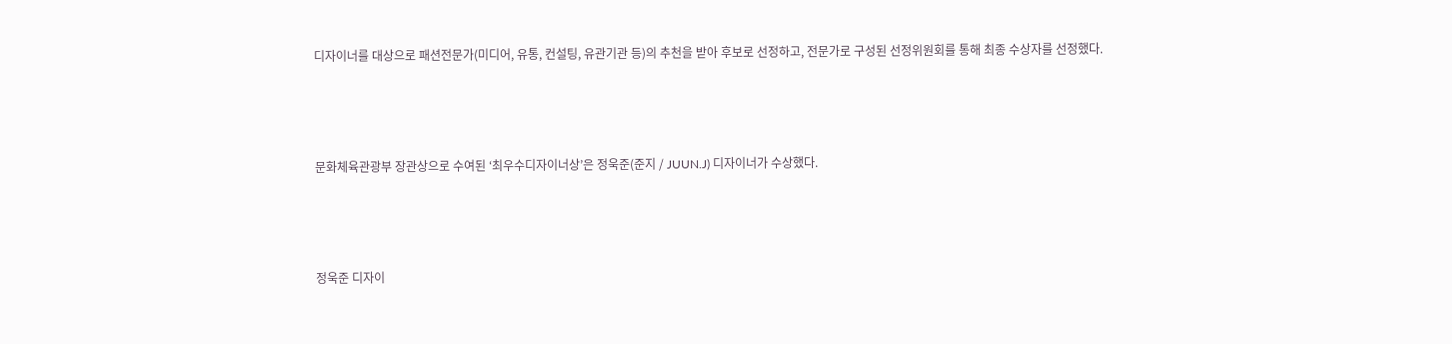디자이너를 대상으로 패션전문가(미디어, 유통, 컨설팅, 유관기관 등)의 추천을 받아 후보로 선정하고, 전문가로 구성된 선정위원회를 통해 최종 수상자를 선정했다.



문화체육관광부 장관상으로 수여된 ‘최우수디자이너상’은 정욱준(준지 / JUUN.J) 디자이너가 수상했다.



정욱준 디자이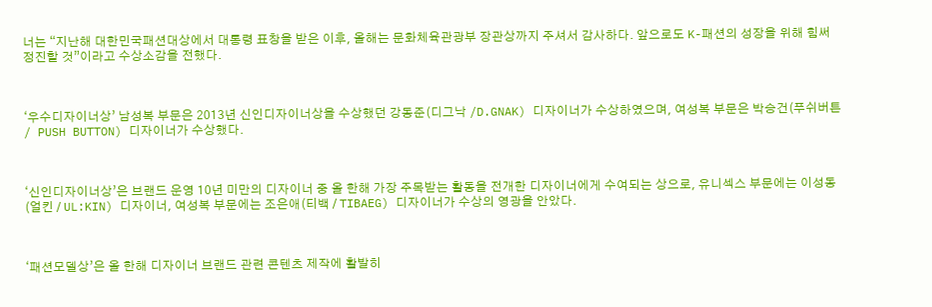너는 “지난해 대한민국패션대상에서 대통령 표창을 받은 이후, 올해는 문화체육관광부 장관상까지 주셔서 감사하다. 앞으로도 K-패션의 성장을 위해 힘써 정진할 것”이라고 수상소감을 전했다.



‘우수디자이너상’ 남성복 부문은 2013년 신인디자이너상을 수상했던 강동준(디그낙 /D.GNAK) 디자이너가 수상하였으며, 여성복 부문은 박승건(푸쉬버튼 / PUSH BUTTON) 디자이너가 수상했다.



‘신인디자이너상’은 브랜드 운영 10년 미만의 디자이너 중 올 한해 가장 주목받는 활동을 전개한 디자이너에게 수여되는 상으로, 유니섹스 부문에는 이성동(얼킨 / UL:KIN) 디자이너, 여성복 부문에는 조은애(티백 / TIBAEG) 디자이너가 수상의 영광을 안았다.



‘패션모델상’은 올 한해 디자이너 브랜드 관련 콘텐츠 제작에 활발히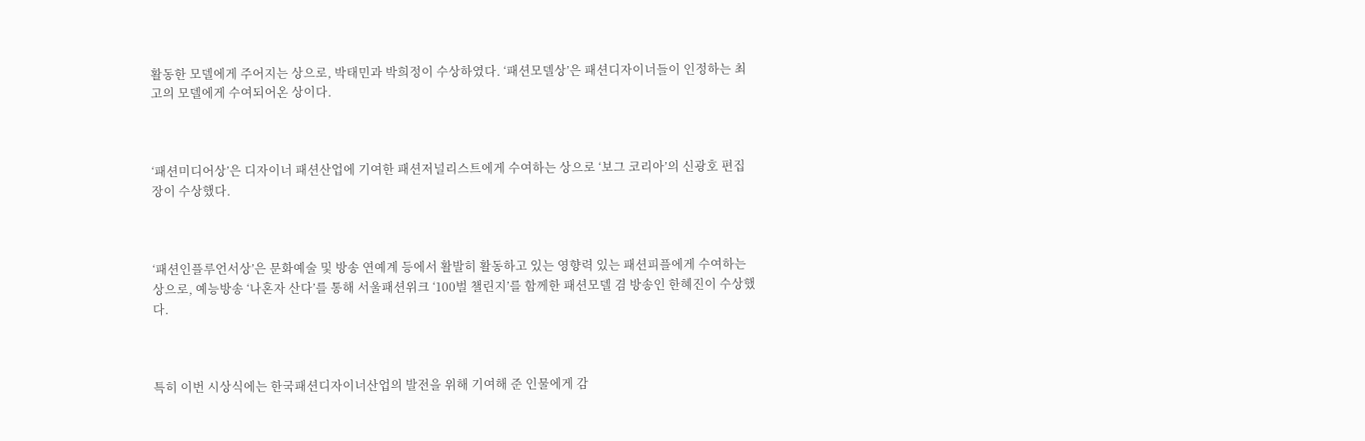활동한 모델에게 주어지는 상으로, 박태민과 박희정이 수상하였다. ‘패션모델상’은 패션디자이너들이 인정하는 최고의 모델에게 수여되어온 상이다.



‘패션미디어상’은 디자이너 패션산업에 기여한 패션저널리스트에게 수여하는 상으로 ‘보그 코리아’의 신광호 편집장이 수상했다.



‘패션인플루언서상’은 문화예술 및 방송 연예계 등에서 활발히 활동하고 있는 영향력 있는 패션피플에게 수여하는 상으로, 예능방송 ‘나혼자 산다’를 통해 서울패션위크 ‘100벌 챌린지’를 함께한 패션모델 겸 방송인 한혜진이 수상했다.



특히 이번 시상식에는 한국패션디자이너산업의 발전을 위해 기여해 준 인물에게 감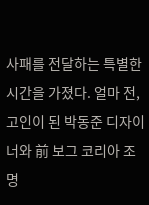사패를 전달하는 특별한 시간을 가졌다. 얼마 전, 고인이 된 박동준 디자이너와 前 보그 코리아 조명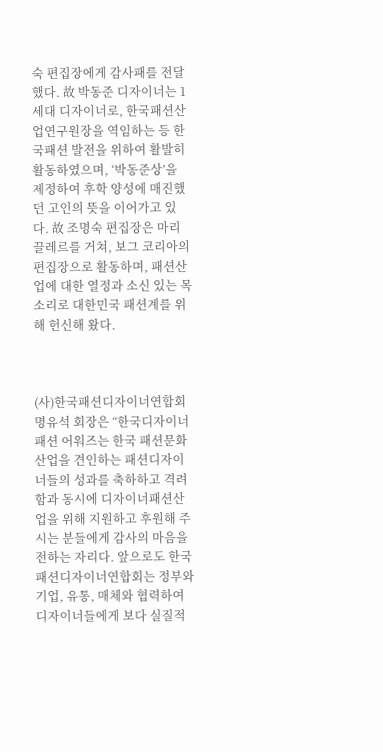숙 편집장에게 감사패를 전달했다. 故 박동준 디자이너는 1세대 디자이너로, 한국패션산업연구원장을 역임하는 등 한국패션 발전을 위하여 활발히 활동하였으며, ‘박동준상’을 제정하여 후학 양성에 매진했던 고인의 뜻을 이어가고 있다. 故 조명숙 편집장은 마리끌레르를 거쳐, 보그 코리아의 편집장으로 활동하며, 패션산업에 대한 열정과 소신 있는 목소리로 대한민국 패션계를 위해 헌신해 왔다.



(사)한국패션디자이너연합회 명유석 회장은 “한국디자이너패션 어워즈는 한국 패션문화산업을 견인하는 패션디자이너들의 성과를 축하하고 격려함과 동시에 디자이너패션산업을 위해 지원하고 후원해 주시는 분들에게 감사의 마음을 전하는 자리다. 앞으로도 한국패션디자이너연합회는 정부와 기업, 유통, 매체와 협력하여 디자이너들에게 보다 실질적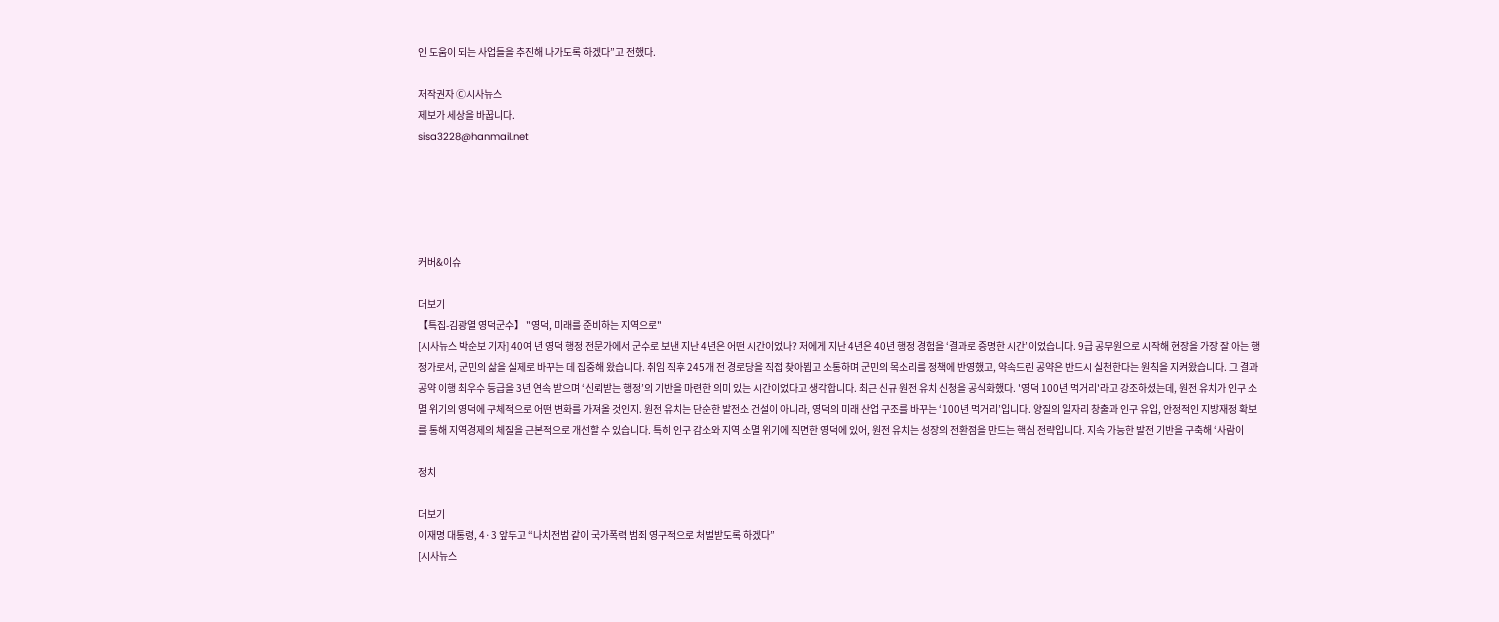인 도움이 되는 사업들을 추진해 나가도록 하겠다”고 전했다.

저작권자 Ⓒ시사뉴스
제보가 세상을 바꿉니다.
sisa3228@hanmail.net





커버&이슈

더보기
【특집-김광열 영덕군수】 "영덕, 미래를 준비하는 지역으로"
[시사뉴스 박순보 기자] 40여 년 영덕 행정 전문가에서 군수로 보낸 지난 4년은 어떤 시간이었나? 저에게 지난 4년은 40년 행정 경험을 ‘결과로 증명한 시간’이었습니다. 9급 공무원으로 시작해 현장을 가장 잘 아는 행정가로서, 군민의 삶을 실제로 바꾸는 데 집중해 왔습니다. 취임 직후 245개 전 경로당을 직접 찾아뵙고 소통하며 군민의 목소리를 정책에 반영했고, 약속드린 공약은 반드시 실천한다는 원칙을 지켜왔습니다. 그 결과 공약 이행 최우수 등급을 3년 연속 받으며 ‘신뢰받는 행정’의 기반을 마련한 의미 있는 시간이었다고 생각합니다. 최근 신규 원전 유치 신청을 공식화했다. '영덕 100년 먹거리'라고 강조하셨는데, 원전 유치가 인구 소멸 위기의 영덕에 구체적으로 어떤 변화를 가져올 것인지. 원전 유치는 단순한 발전소 건설이 아니라, 영덕의 미래 산업 구조를 바꾸는 ‘100년 먹거리’입니다. 양질의 일자리 창출과 인구 유입, 안정적인 지방재정 확보를 통해 지역경제의 체질을 근본적으로 개선할 수 있습니다. 특히 인구 감소와 지역 소멸 위기에 직면한 영덕에 있어, 원전 유치는 성장의 전환점을 만드는 핵심 전략입니다. 지속 가능한 발전 기반을 구축해 ‘사람이

정치

더보기
이재명 대통령, 4·3 앞두고 “나치전범 같이 국가폭력 범죄 영구적으로 처벌받도록 하겠다”
[시사뉴스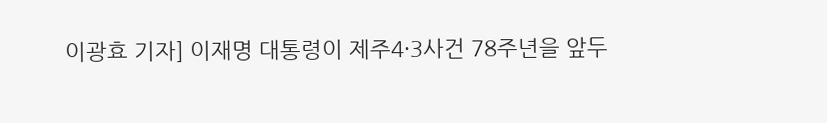이광효 기자] 이재명 대통령이 제주4·3사건 78주년을 앞두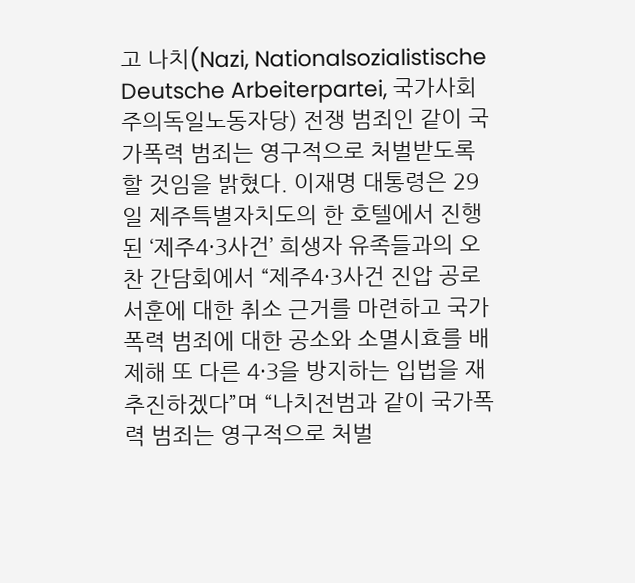고 나치(Nazi, Nationalsozialistische Deutsche Arbeiterpartei, 국가사회주의독일노동자당) 전쟁 범죄인 같이 국가폭력 범죄는 영구적으로 처벌받도록 할 것임을 밝혔다. 이재명 대통령은 29일 제주특별자치도의 한 호텔에서 진행된 ‘제주4·3사건’ 희생자 유족들과의 오찬 간담회에서 “제주4·3사건 진압 공로 서훈에 대한 취소 근거를 마련하고 국가폭력 범죄에 대한 공소와 소멸시효를 배제해 또 다른 4·3을 방지하는 입법을 재추진하겠다”며 “나치전범과 같이 국가폭력 범죄는 영구적으로 처벌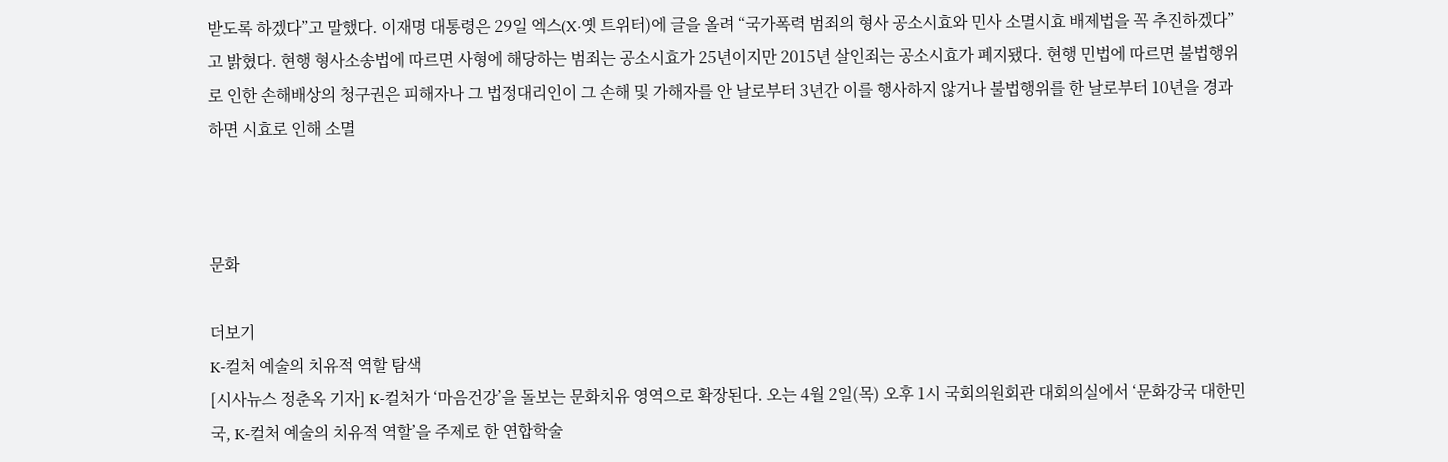받도록 하겠다”고 말했다. 이재명 대통령은 29일 엑스(X·옛 트위터)에 글을 올려 “국가폭력 범죄의 형사 공소시효와 민사 소멸시효 배제법을 꼭 추진하겠다”고 밝혔다. 현행 형사소송법에 따르면 사형에 해당하는 범죄는 공소시효가 25년이지만 2015년 살인죄는 공소시효가 폐지됐다. 현행 민법에 따르면 불법행위로 인한 손해배상의 청구권은 피해자나 그 법정대리인이 그 손해 및 가해자를 안 날로부터 3년간 이를 행사하지 않거나 불법행위를 한 날로부터 10년을 경과하면 시효로 인해 소멸



문화

더보기
K-컬처 예술의 치유적 역할 탐색
[시사뉴스 정춘옥 기자] K-컬처가 ‘마음건강’을 돌보는 문화치유 영역으로 확장된다. 오는 4월 2일(목) 오후 1시 국회의원회관 대회의실에서 ‘문화강국 대한민국, K-컬처 예술의 치유적 역할’을 주제로 한 연합학술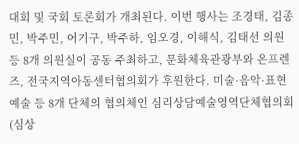대회 및 국회 토론회가 개최된다. 이번 행사는 조경태, 김종민, 박주민, 어기구, 박주하, 임오경, 이해식, 김태선 의원 등 8개 의원실이 공동 주최하고, 문화체육관광부와 온프렌즈, 전국지역아동센터협의회가 후원한다. 미술·음악·표현예술 등 8개 단체의 협의체인 심리상담예술영역단체협의회(심상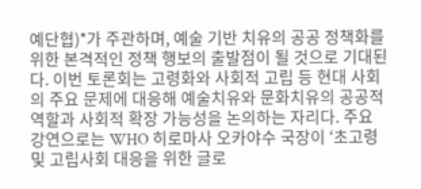예단협)*가 주관하며, 예술 기반 치유의 공공 정책화를 위한 본격적인 정책 행보의 출발점이 될 것으로 기대된다. 이번 토론회는 고령화와 사회적 고립 등 현대 사회의 주요 문제에 대응해 예술치유와 문화치유의 공공적 역할과 사회적 확장 가능성을 논의하는 자리다. 주요 강연으로는 WHO 히로마사 오카야수 국장이 ‘초고령 및 고립사회 대응을 위한 글로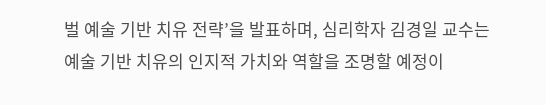벌 예술 기반 치유 전략’을 발표하며, 심리학자 김경일 교수는 예술 기반 치유의 인지적 가치와 역할을 조명할 예정이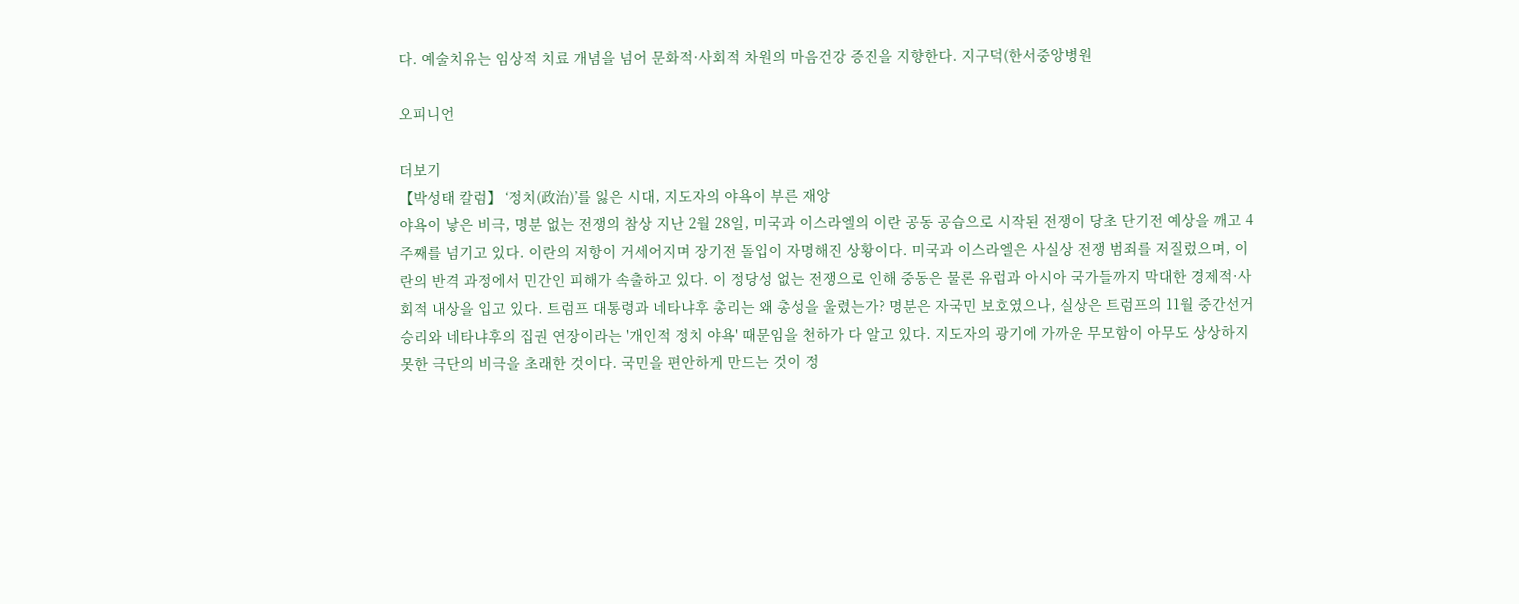다. 예술치유는 임상적 치료 개념을 넘어 문화적·사회적 차원의 마음건강 증진을 지향한다. 지구덕(한서중앙병원

오피니언

더보기
【박성태 칼럼】 ‘정치(政治)’를 잃은 시대, 지도자의 야욕이 부른 재앙
야욕이 낳은 비극, 명분 없는 전쟁의 참상 지난 2월 28일, 미국과 이스라엘의 이란 공동 공습으로 시작된 전쟁이 당초 단기전 예상을 깨고 4주째를 넘기고 있다. 이란의 저항이 거세어지며 장기전 돌입이 자명해진 상황이다. 미국과 이스라엘은 사실상 전쟁 범죄를 저질렀으며, 이란의 반격 과정에서 민간인 피해가 속출하고 있다. 이 정당성 없는 전쟁으로 인해 중동은 물론 유럽과 아시아 국가들까지 막대한 경제적·사회적 내상을 입고 있다. 트럼프 대통령과 네타냐후 총리는 왜 총성을 울렸는가? 명분은 자국민 보호였으나, 실상은 트럼프의 11월 중간선거 승리와 네타냐후의 집권 연장이라는 '개인적 정치 야욕' 때문임을 천하가 다 알고 있다. 지도자의 광기에 가까운 무모함이 아무도 상상하지 못한 극단의 비극을 초래한 것이다. 국민을 편안하게 만드는 것이 정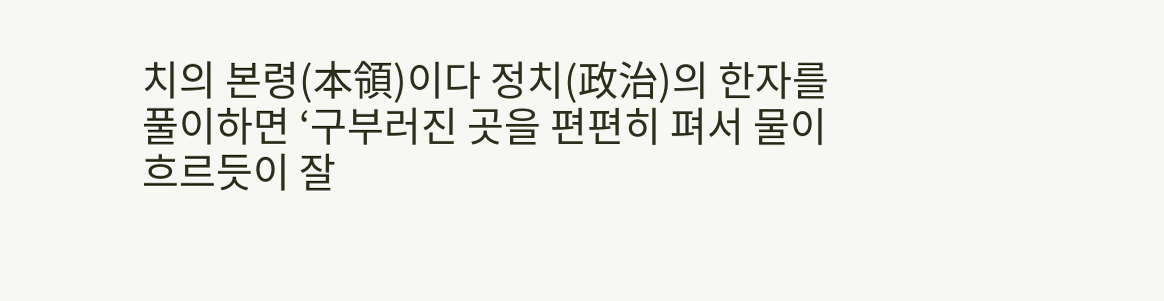치의 본령(本領)이다 정치(政治)의 한자를 풀이하면 ‘구부러진 곳을 편편히 펴서 물이 흐르듯이 잘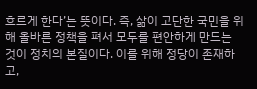흐르게 한다’는 뜻이다. 즉, 삶이 고단한 국민을 위해 올바른 정책을 펴서 모두를 편안하게 만드는 것이 정치의 본질이다. 이를 위해 정당이 존재하고,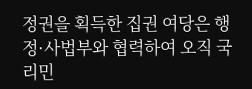정권을 획득한 집권 여당은 행정·사법부와 협력하여 오직 국리민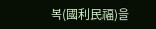복(國利民福)을